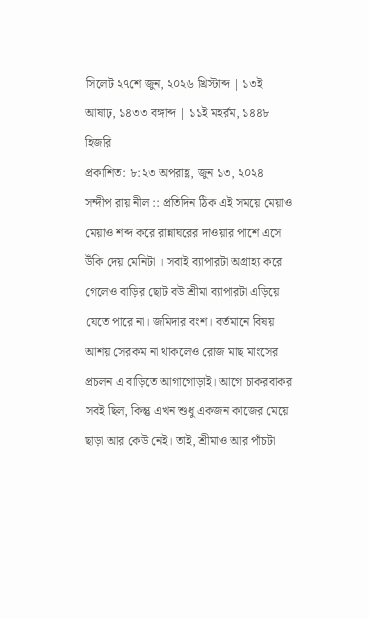সিলেট ২৭শে জুন, ২০২৬ খ্রিস্টাব্দ | ১৩ই আষাঢ়, ১৪৩৩ বঙ্গাব্দ | ১১ই মহর্রম, ১৪৪৮ হিজরি
প্রকাশিত: ৮:২৩ অপরাহ্ণ, জুন ১৩, ২০২৪
সন্দীপ রায় নীল :: প্রতিদিন ঠিক এই সময়ে মেয়াও মেয়াও শব্দ করে রান্নাঘরের দাওয়ার পাশে এসে উঁকি দেয় মেনিটা । সবাই ব্যাপারটা অগ্রাহ্য করে গেলেও বাড়ির ছোট বউ শ্রীমা ব্যাপারটা এড়িয়ে যেতে পারে না। জমিদার বংশ। বর্তমানে বিষয় আশয় সেরকম না থাকলেও রোজ মাছ মাংসের প্রচলন এ বাড়িতে আগাগোড়াই। আগে চাকরবাকর সবই ছিল, কিন্তু এখন শুধু একজন কাজের মেয়ে ছাড়া আর কেউ নেই। তাই, শ্রীমাও আর পাঁচটা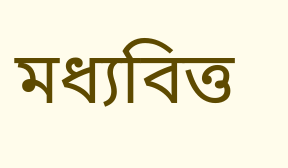মধ্যবিত্ত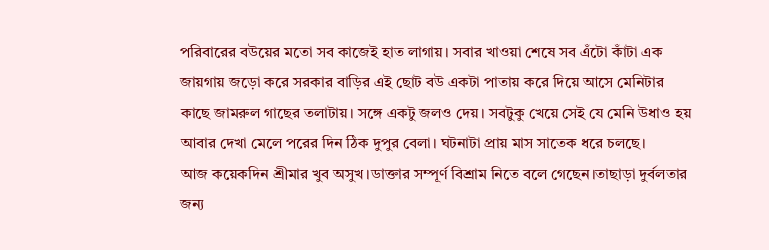পরিবারের বউয়ের মতো সব কাজেই হাত লাগায়। সবার খাওয়া শেষে সব এঁটো কাঁটা এক জায়গায় জড়ো করে সরকার বাড়ির এই ছোট বউ একটা পাতায় করে দিয়ে আসে মেনিটার কাছে জামরুল গাছের তলাটায়। সঙ্গে একটু জলও দেয়। সবটুকু খেয়ে সেই যে মেনি উধাও হয় আবার দেখা মেলে পরের দিন ঠিক দুপুর বেলা। ঘটনাটা প্রায় মাস সাতেক ধরে চলছে।
আজ কয়েকদিন শ্রীমার খুব অসুখ।ডাক্তার সম্পূর্ণ বিশ্রাম নিতে বলে গেছেন।তাছাড়া দুর্বলতার জন্য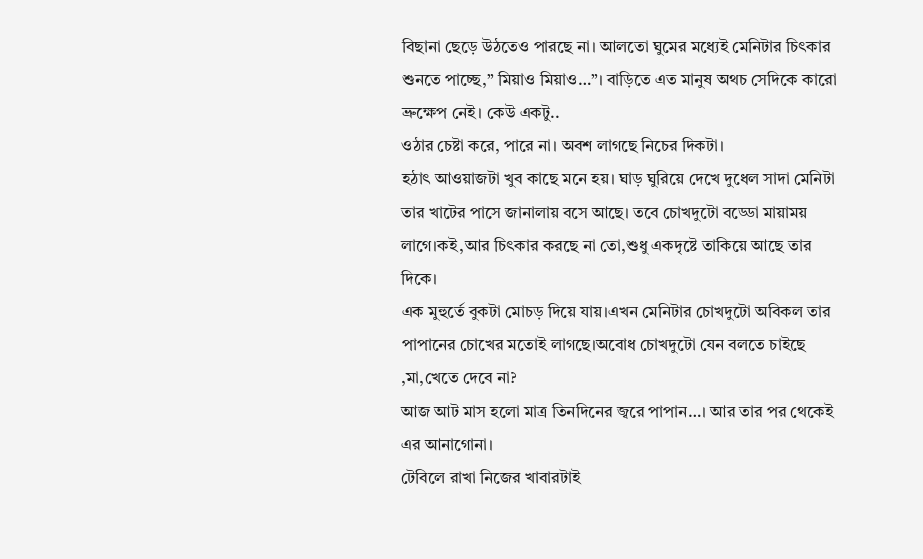বিছানা ছেড়ে উঠতেও পারছে না। আলতো ঘুমের মধ্যেই মেনিটার চিৎকার শুনতে পাচ্ছে,” মিয়াও মিয়াও…”। বাড়িতে এত মানুষ অথচ সেদিকে কারো ভ্রুক্ষেপ নেই। কেউ একটু..
ওঠার চেষ্টা করে, পারে না। অবশ লাগছে নিচের দিকটা।
হঠাৎ আওয়াজটা খুব কাছে মনে হয়। ঘাড় ঘুরিয়ে দেখে দুধেল সাদা মেনিটা তার খাটের পাসে জানালায় বসে আছে। তবে চোখদুটো বড্ডো মায়াময় লাগে।কই,আর চিৎকার করছে না তো,শুধু একদৃষ্টে তাকিয়ে আছে তার দিকে।
এক মুহুর্তে বুকটা মোচড় দিয়ে যায়।এখন মেনিটার চোখদুটো অবিকল তার পাপানের চোখের মতোই লাগছে।অবোধ চোখদুটো যেন বলতে চাইছে ,মা,খেতে দেবে না?
আজ আট মাস হলো মাত্র তিনদিনের জ্বরে পাপান…। আর তার পর থেকেই এর আনাগোনা।
টেবিলে রাখা নিজের খাবারটাই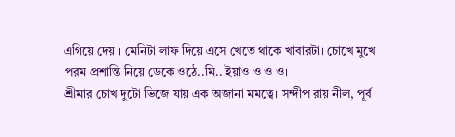এগিয়ে দেয় । মেনিটা লাফ দিয়ে এসে খেতে থাকে খাবারটা। চোখে মুখে পরম প্রশান্তি নিয়ে ডেকে ওঠে..মি.. ইয়াও ও ও ও।
শ্রীমার চোখ দুটো ভিজে যায় এক অজানা মমত্বে। সন্দীপ রায় নীল, পূর্ব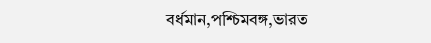বর্ধমান,পশ্চিমবঙ্গ,ভারত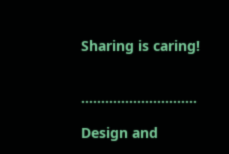Sharing is caring!


………………………..

Design and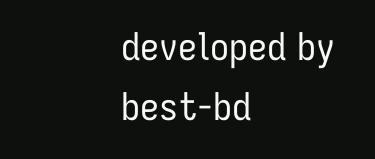developed by best-bd